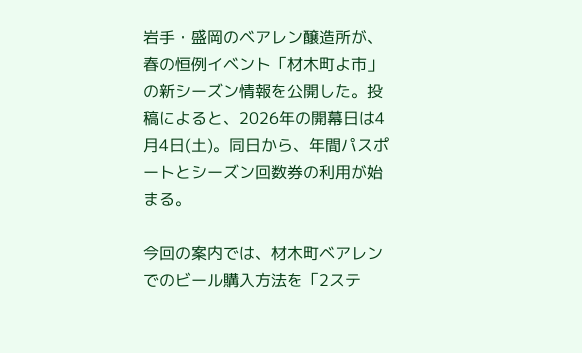岩手・盛岡のベアレン醸造所が、春の恒例イベント「材木町よ市」の新シーズン情報を公開した。投稿によると、2026年の開幕日は4月4日(土)。同日から、年間パスポートとシーズン回数券の利用が始まる。

今回の案内では、材木町ベアレンでのビール購入方法を「2ステ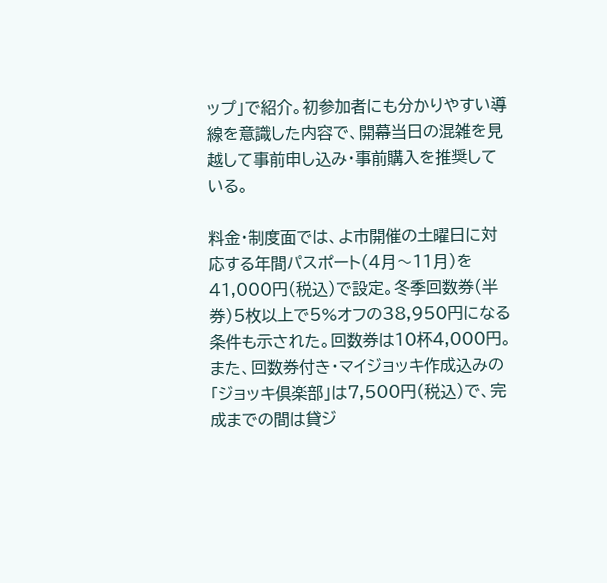ップ」で紹介。初参加者にも分かりやすい導線を意識した内容で、開幕当日の混雑を見越して事前申し込み・事前購入を推奨している。

料金・制度面では、よ市開催の土曜日に対応する年間パスポート(4月〜11月)を41,000円(税込)で設定。冬季回数券(半券)5枚以上で5%オフの38,950円になる条件も示された。回数券は10杯4,000円。また、回数券付き・マイジョッキ作成込みの「ジョッキ倶楽部」は7,500円(税込)で、完成までの間は貸ジ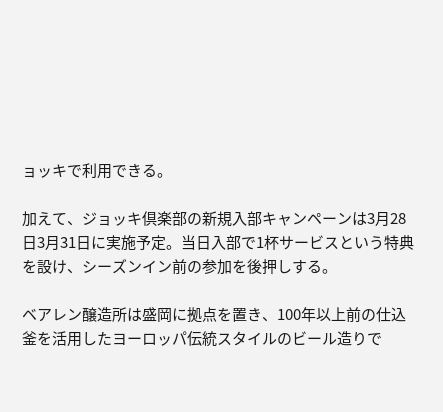ョッキで利用できる。

加えて、ジョッキ倶楽部の新規入部キャンペーンは3月28日3月31日に実施予定。当日入部で1杯サービスという特典を設け、シーズンイン前の参加を後押しする。

ベアレン醸造所は盛岡に拠点を置き、100年以上前の仕込釜を活用したヨーロッパ伝統スタイルのビール造りで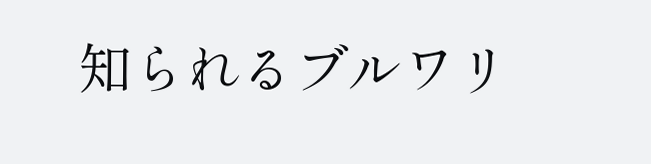知られるブルワリ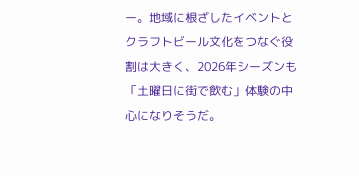ー。地域に根ざしたイベントとクラフトビール文化をつなぐ役割は大きく、2026年シーズンも「土曜日に街で飲む」体験の中心になりそうだ。